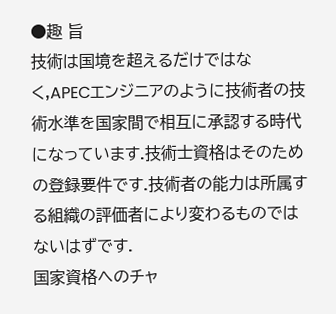●趣 旨
技術は国境を超えるだけではなく,APECエンジニアのように技術者の技術水準を国家間で相互に承認する時代になっています.技術士資格はそのための登録要件です.技術者の能力は所属する組織の評価者により変わるものではないはずです.
国家資格へのチャ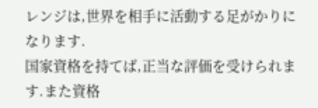レンジは,世界を相手に活動する足がかりになります.
国家資格を持てば,正当な評価を受けられます.また資格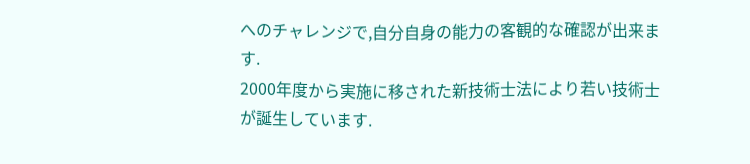へのチャレンジで,自分自身の能力の客観的な確認が出来ます.
2000年度から実施に移された新技術士法により若い技術士が誕生しています.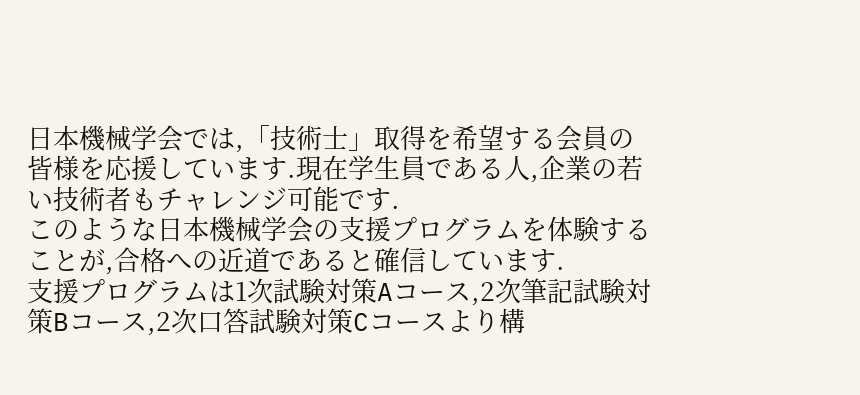日本機械学会では,「技術士」取得を希望する会員の皆様を応援しています.現在学生員である人,企業の若い技術者もチャレンジ可能です.
このような日本機械学会の支援プログラムを体験することが,合格への近道であると確信しています.
支援プログラムは1次試験対策Aコース,2次筆記試験対策Bコース,2次口答試験対策Cコースより構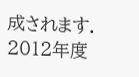成されます.
2012年度